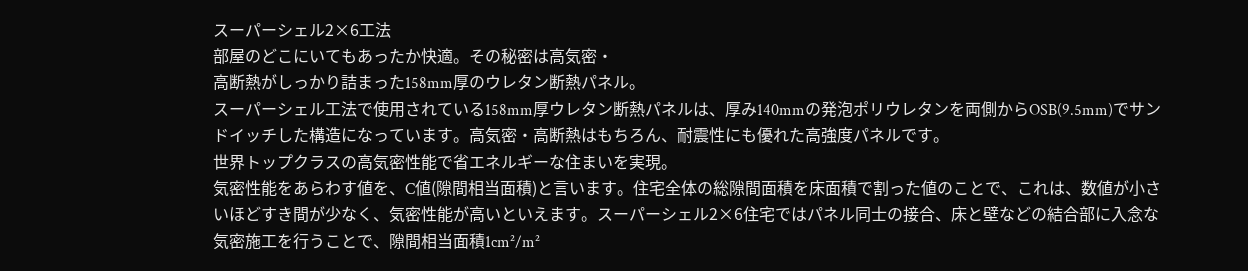スーパーシェル2×6工法
部屋のどこにいてもあったか快適。その秘密は高気密・
高断熱がしっかり詰まった158mm厚のウレタン断熱パネル。
スーパーシェル工法で使用されている158mm厚ウレタン断熱パネルは、厚み140mmの発泡ポリウレタンを両側からOSB(9.5mm)でサンドイッチした構造になっています。高気密・高断熱はもちろん、耐震性にも優れた高強度パネルです。
世界トップクラスの高気密性能で省エネルギーな住まいを実現。
気密性能をあらわす値を、C値(隙間相当面積)と言います。住宅全体の総隙間面積を床面積で割った値のことで、これは、数値が小さいほどすき間が少なく、気密性能が高いといえます。スーパーシェル2×6住宅ではパネル同士の接合、床と壁などの結合部に入念な気密施工を行うことで、隙間相当面積1cm²/m²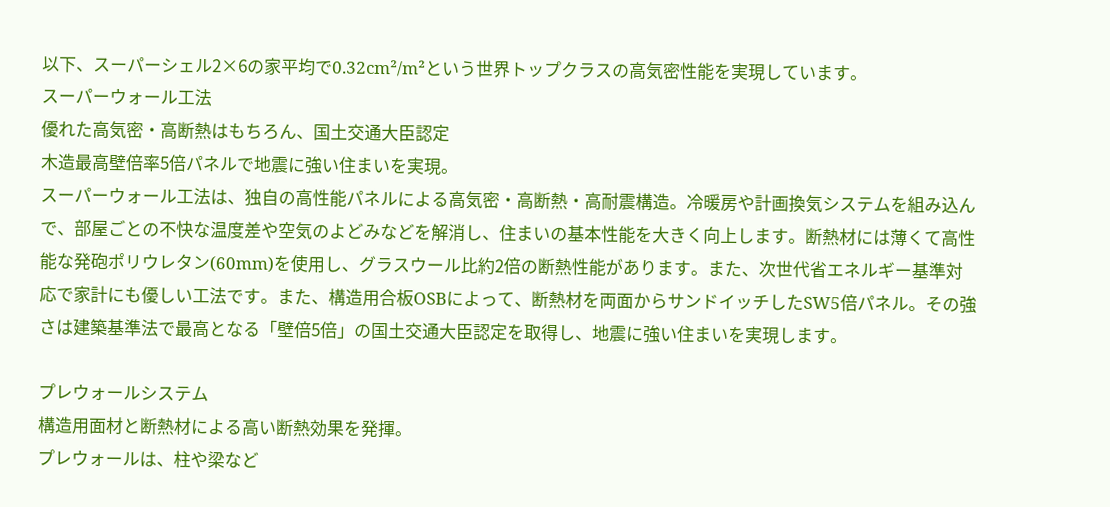以下、スーパーシェル2×6の家平均で0.32cm²/m²という世界トップクラスの高気密性能を実現しています。
スーパーウォール工法
優れた高気密・高断熱はもちろん、国土交通大臣認定
木造最高壁倍率5倍パネルで地震に強い住まいを実現。
スーパーウォール工法は、独自の高性能パネルによる高気密・高断熱・高耐震構造。冷暖房や計画換気システムを組み込んで、部屋ごとの不快な温度差や空気のよどみなどを解消し、住まいの基本性能を大きく向上します。断熱材には薄くて高性能な発砲ポリウレタン(60mm)を使用し、グラスウール比約2倍の断熱性能があります。また、次世代省エネルギー基準対応で家計にも優しい工法です。また、構造用合板OSBによって、断熱材を両面からサンドイッチしたSW5倍パネル。その強さは建築基準法で最高となる「壁倍5倍」の国土交通大臣認定を取得し、地震に強い住まいを実現します。

プレウォールシステム
構造用面材と断熱材による高い断熱効果を発揮。
プレウォールは、柱や梁など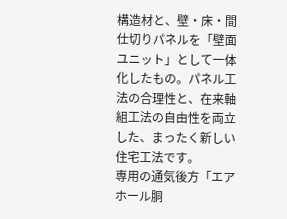構造材と、壁・床・間仕切りパネルを「壁面ユニット」として一体化したもの。パネル工法の合理性と、在来軸組工法の自由性を両立した、まったく新しい住宅工法です。
専用の通気後方「エアホール胴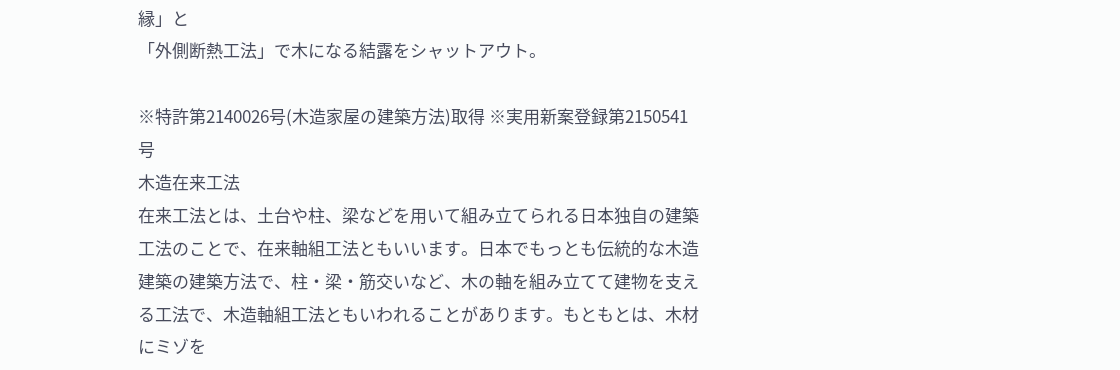縁」と
「外側断熱工法」で木になる結露をシャットアウト。

※特許第2140026号(木造家屋の建築方法)取得 ※実用新案登録第2150541号
木造在来工法
在来工法とは、土台や柱、梁などを用いて組み立てられる日本独自の建築工法のことで、在来軸組工法ともいいます。日本でもっとも伝統的な木造建築の建築方法で、柱・梁・筋交いなど、木の軸を組み立てて建物を支える工法で、木造軸組工法ともいわれることがあります。もともとは、木材にミゾを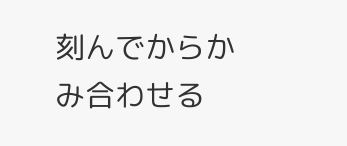刻んでからかみ合わせる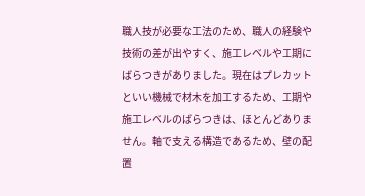職人技が必要な工法のため、職人の経験や技術の差が出やすく、施工レベルや工期にばらつきがありました。現在はプレカットといい機械で材木を加工するため、工期や施工レベルのばらつきは、ほとんどありません。軸で支える構造であるため、壁の配置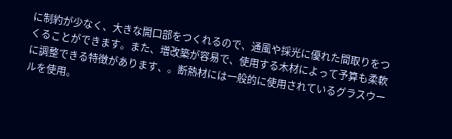に制約が少なく、大きな開口部をつくれるので、通風や採光に優れた間取りをつくることができます。また、増改築が容易で、使用する木材によって予算も柔軟に調整できる特徴があります、。断熱材には一般的に使用されているグラスウールを使用。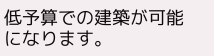低予算での建築が可能になります。